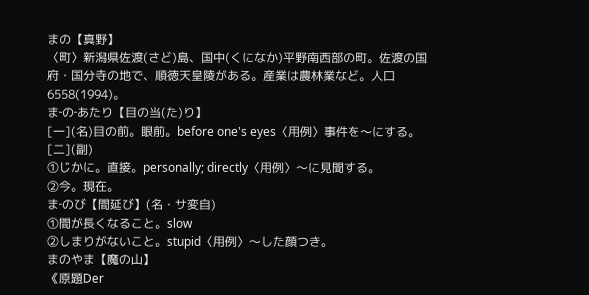まの【真野】
〈町〉新潟県佐渡(さど)島、国中(くになか)平野南西部の町。佐渡の国府・国分寺の地で、順徳天皇陵がある。産業は農林業など。人口6558(1994)。
ま‐の‐あたり【目の当(た)り】
[一](名)目の前。眼前。before one's eyes〈用例〉事件を〜にする。
[二](副)
①じかに。直接。personally; directly〈用例〉〜に見聞する。
②今。現在。
ま‐のび【間延び】(名・サ変自)
①間が長くなること。slow
②しまりがないこと。stupid〈用例〉〜した顔つき。
まのやま【魔の山】
《原題Der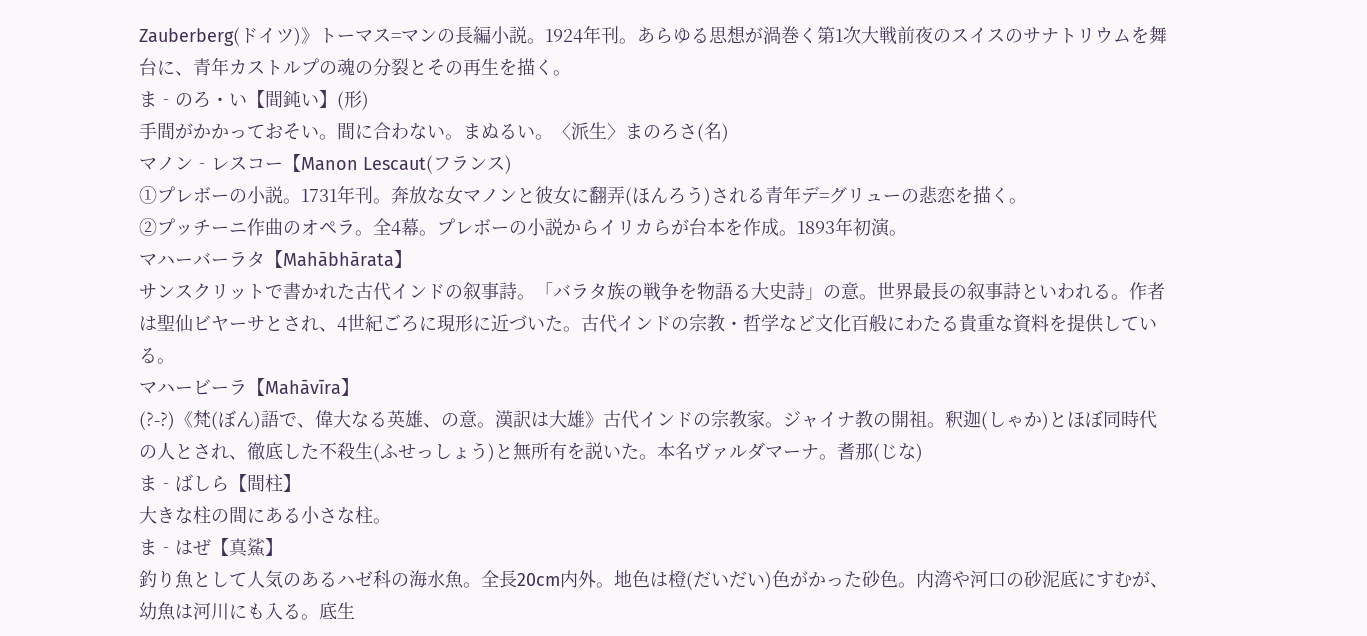Zauberberg(ドイツ)》トーマス=マンの長編小説。1924年刊。あらゆる思想が渦巻く第1次大戦前夜のスイスのサナトリウムを舞台に、青年カストルプの魂の分裂とその再生を描く。
ま‐のろ・い【間鈍い】(形)
手間がかかっておそい。間に合わない。まぬるい。〈派生〉まのろさ(名)
マノン‐レスコー【Manon Lescaut(フランス)
①プレボーの小説。1731年刊。奔放な女マノンと彼女に翻弄(ほんろう)される青年デ=グリューの悲恋を描く。
②プッチーニ作曲のオペラ。全4幕。プレボーの小説からイリカらが台本を作成。1893年初演。
マハーバーラタ【Mahābhārata】
サンスクリットで書かれた古代インドの叙事詩。「バラタ族の戦争を物語る大史詩」の意。世界最長の叙事詩といわれる。作者は聖仙ビヤーサとされ、4世紀ごろに現形に近づいた。古代インドの宗教・哲学など文化百般にわたる貴重な資料を提供している。
マハービーラ【Mahāvīra】
(?-?)《梵(ぼん)語で、偉大なる英雄、の意。漢訳は大雄》古代インドの宗教家。ジャイナ教の開祖。釈迦(しゃか)とほぼ同時代の人とされ、徹底した不殺生(ふせっしょう)と無所有を説いた。本名ヴァルダマーナ。耆那(じな)
ま‐ばしら【間柱】
大きな柱の間にある小さな柱。
ま‐はぜ【真鯊】
釣り魚として人気のあるハゼ科の海水魚。全長20cm内外。地色は橙(だいだい)色がかった砂色。内湾や河口の砂泥底にすむが、幼魚は河川にも入る。底生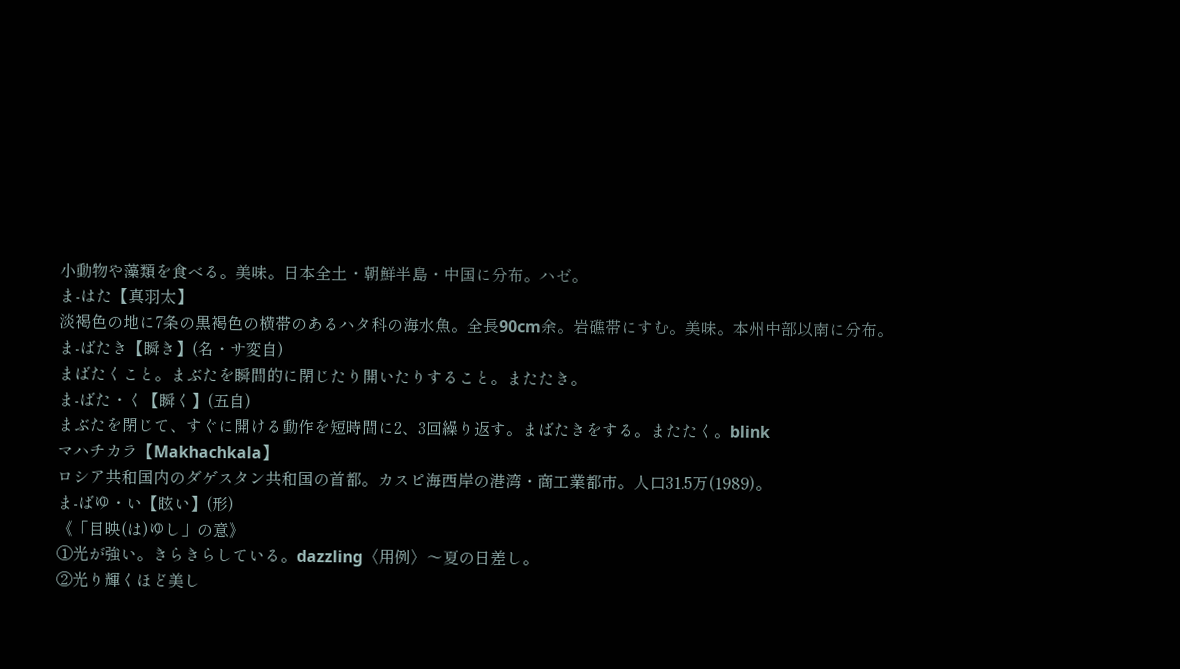小動物や藻類を食べる。美味。日本全土・朝鮮半島・中国に分布。ハゼ。
ま‐はた【真羽太】
淡褐色の地に7条の黒褐色の横帯のあるハタ科の海水魚。全長90cm余。岩礁帯にすむ。美味。本州中部以南に分布。
ま‐ばたき【瞬き】(名・サ変自)
まばたくこと。まぶたを瞬間的に閉じたり開いたりすること。またたき。
ま‐ばた・く【瞬く】(五自)
まぶたを閉じて、すぐに開ける動作を短時間に2、3回繰り返す。まばたきをする。またたく。blink
マハチカラ【Makhachkala】
ロシア共和国内のダゲスタン共和国の首都。カスピ海西岸の港湾・商工業都市。人口31.5万(1989)。
ま‐ばゆ・い【眩い】(形)
《「目映(は)ゆし」の意》
①光が強い。きらきらしている。dazzling〈用例〉〜夏の日差し。
②光り輝くほど美し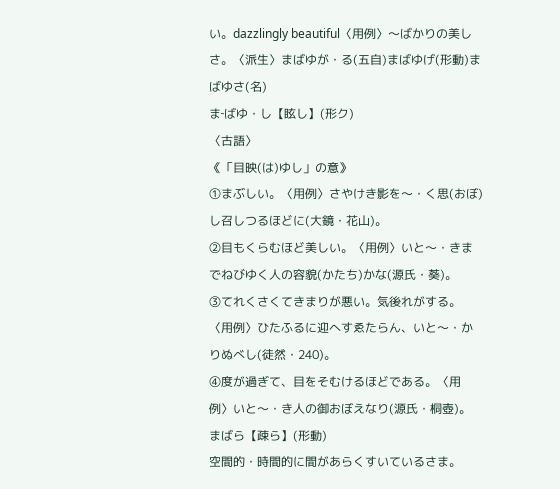い。dazzlingly beautiful〈用例〉〜ばかりの美しさ。〈派生〉まばゆが・る(五自)まばゆげ(形動)まばゆさ(名)
ま‐ばゆ・し【眩し】(形ク)
〈古語〉
《「目映(は)ゆし」の意》
①まぶしい。〈用例〉さやけき影を〜・く思(おぼ)し召しつるほどに(大鏡・花山)。
②目もくらむほど美しい。〈用例〉いと〜・きまでねびゆく人の容貌(かたち)かな(源氏・葵)。
③てれくさくてきまりが悪い。気後れがする。〈用例〉ひたふるに迎へすゑたらん、いと〜・かりぬべし(徒然・240)。
④度が過ぎて、目をそむけるほどである。〈用例〉いと〜・き人の御おぼえなり(源氏・桐壺)。
まばら【疎ら】(形動)
空間的・時間的に間があらくすいているさま。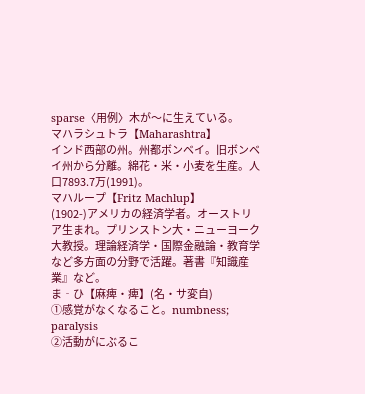sparse〈用例〉木が〜に生えている。
マハラシュトラ【Maharashtra】
インド西部の州。州都ボンベイ。旧ボンベイ州から分離。綿花・米・小麦を生産。人口7893.7万(1991)。
マハループ【Fritz Machlup】
(1902-)アメリカの経済学者。オーストリア生まれ。プリンストン大・ニューヨーク大教授。理論経済学・国際金融論・教育学など多方面の分野で活躍。著書『知識産業』など。
ま‐ひ【麻痺・痺】(名・サ変自)
①感覚がなくなること。numbness; paralysis
②活動がにぶるこ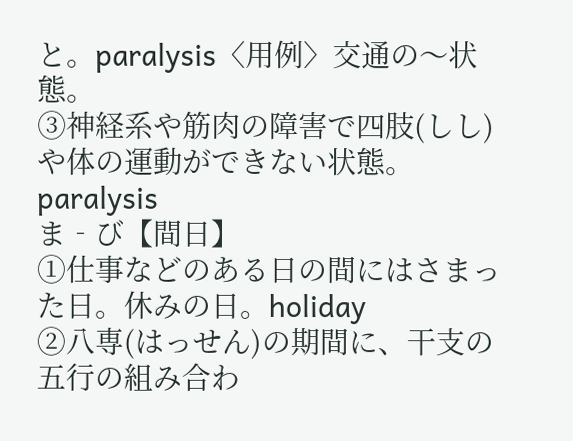と。paralysis〈用例〉交通の〜状態。
③神経系や筋肉の障害で四肢(しし)や体の運動ができない状態。paralysis
ま‐び【間日】
①仕事などのある日の間にはさまった日。休みの日。holiday
②八専(はっせん)の期間に、干支の五行の組み合わ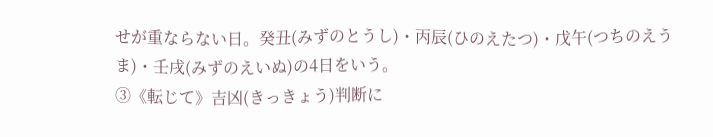せが重ならない日。癸丑(みずのとうし)・丙辰(ひのえたつ)・戊午(つちのえうま)・壬戌(みずのえいぬ)の4日をいう。
③《転じて》吉凶(きっきょう)判断に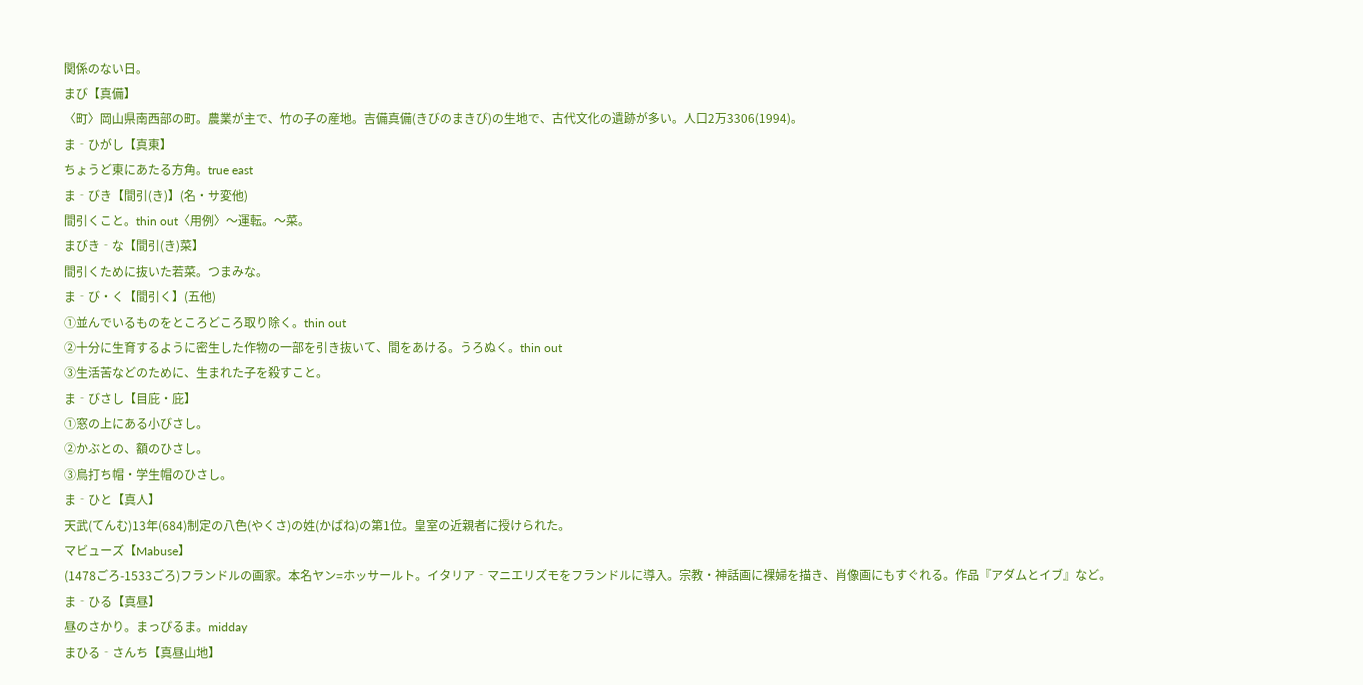関係のない日。
まび【真備】
〈町〉岡山県南西部の町。農業が主で、竹の子の産地。吉備真備(きびのまきび)の生地で、古代文化の遺跡が多い。人口2万3306(1994)。
ま‐ひがし【真東】
ちょうど東にあたる方角。true east
ま‐びき【間引(き)】(名・サ変他)
間引くこと。thin out〈用例〉〜運転。〜菜。
まびき‐な【間引(き)菜】
間引くために抜いた若菜。つまみな。
ま‐び・く【間引く】(五他)
①並んでいるものをところどころ取り除く。thin out
②十分に生育するように密生した作物の一部を引き抜いて、間をあける。うろぬく。thin out
③生活苦などのために、生まれた子を殺すこと。
ま‐びさし【目庇・庇】
①窓の上にある小びさし。
②かぶとの、額のひさし。
③鳥打ち帽・学生帽のひさし。
ま‐ひと【真人】
天武(てんむ)13年(684)制定の八色(やくさ)の姓(かばね)の第1位。皇室の近親者に授けられた。
マビューズ【Mabuse】
(1478ごろ-1533ごろ)フランドルの画家。本名ヤン=ホッサールト。イタリア‐マニエリズモをフランドルに導入。宗教・神話画に裸婦を描き、肖像画にもすぐれる。作品『アダムとイブ』など。
ま‐ひる【真昼】
昼のさかり。まっぴるま。midday
まひる‐さんち【真昼山地】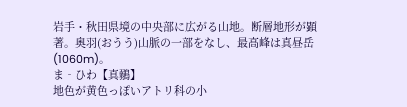岩手・秋田県境の中央部に広がる山地。断層地形が顕著。奥羽(おうう)山脈の一部をなし、最高峰は真昼岳(1060m)。
ま‐ひわ【真鶸】
地色が黄色っぽいアトリ科の小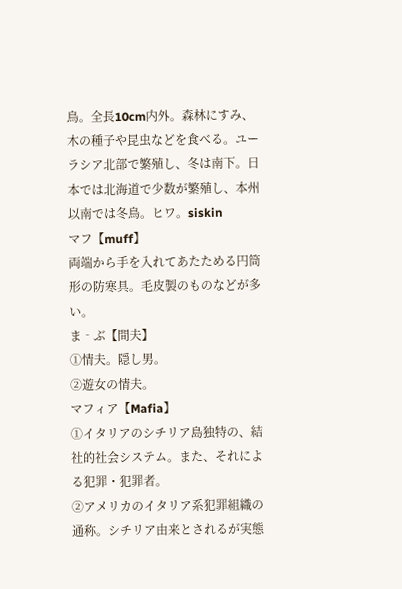鳥。全長10cm内外。森林にすみ、木の種子や昆虫などを食べる。ユーラシア北部で繁殖し、冬は南下。日本では北海道で少数が繁殖し、本州以南では冬鳥。ヒワ。siskin
マフ【muff】
両端から手を入れてあたためる円筒形の防寒具。毛皮製のものなどが多い。
ま‐ぶ【間夫】
①情夫。隠し男。
②遊女の情夫。
マフィア【Mafia】
①イタリアのシチリア島独特の、結社的社会システム。また、それによる犯罪・犯罪者。
②アメリカのイタリア系犯罪組織の通称。シチリア由来とされるが実態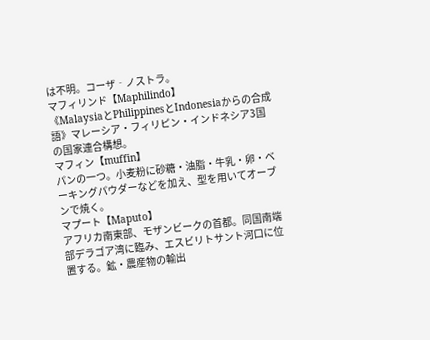は不明。コーザ‐ノストラ。
マフィリンド【Maphilindo】
《MalaysiaとPhilippinesとIndonesiaからの合成語》マレーシア・フィリピン・インドネシア3国の国家連合構想。
マフィン【muffin】
パンの一つ。小麦粉に砂糖・油脂・牛乳・卵・ベーキングパウダーなどを加え、型を用いてオーブンで焼く。
マプート【Maputo】
アフリカ南東部、モザンビークの首都。同国南端部デラゴア湾に臨み、エスビリトサント河口に位置する。鉱・農産物の輸出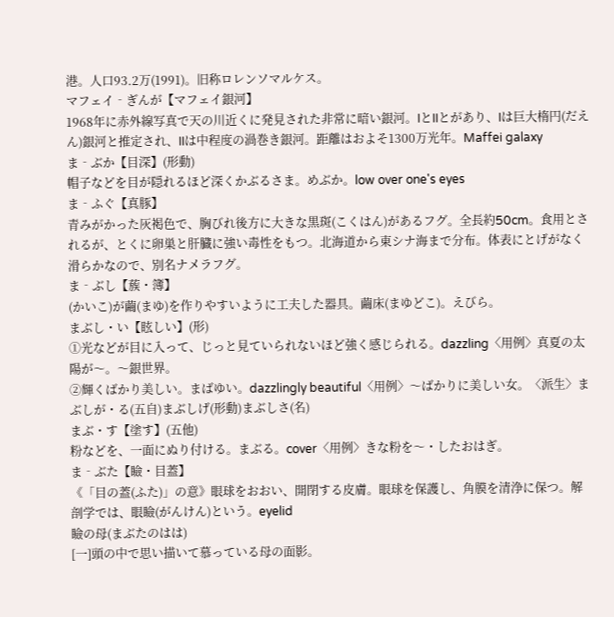港。人口93.2万(1991)。旧称ロレンソマルケス。
マフェイ‐ぎんが【マフェイ銀河】
1968年に赤外線写真で天の川近くに発見された非常に暗い銀河。IとIIとがあり、Iは巨大楕円(だえん)銀河と推定され、IIは中程度の渦巻き銀河。距離はおよそ1300万光年。Maffei galaxy
ま‐ぶか【目深】(形動)
帽子などを目が隠れるほど深くかぶるさま。めぶか。low over one's eyes
ま‐ふぐ【真豚】
青みがかった灰褐色で、胸びれ後方に大きな黒斑(こくはん)があるフグ。全長約50cm。食用とされるが、とくに卵巣と肝臓に強い毒性をもつ。北海道から東シナ海まで分布。体表にとげがなく滑らかなので、別名ナメラフグ。
ま‐ぶし【蔟・簿】
(かいこ)が繭(まゆ)を作りやすいように工夫した器具。繭床(まゆどこ)。えびら。
まぶし・い【眩しい】(形)
①光などが目に入って、じっと見ていられないほど強く感じられる。dazzling〈用例〉真夏の太陽が〜。〜銀世界。
②輝くばかり美しい。まばゆい。dazzlingly beautiful〈用例〉〜ばかりに美しい女。〈派生〉まぶしが・る(五自)まぶしげ(形動)まぶしさ(名)
まぶ・す【塗す】(五他)
粉などを、一面にぬり付ける。まぶる。cover〈用例〉きな粉を〜・したおはぎ。
ま‐ぶた【瞼・目蓋】
《「目の蓋(ふた)」の意》眼球をおおい、開閉する皮膚。眼球を保護し、角膜を清浄に保つ。解剖学では、眼瞼(がんけん)という。eyelid
瞼の母(まぶたのはは)
[一]頭の中で思い描いて慕っている母の面影。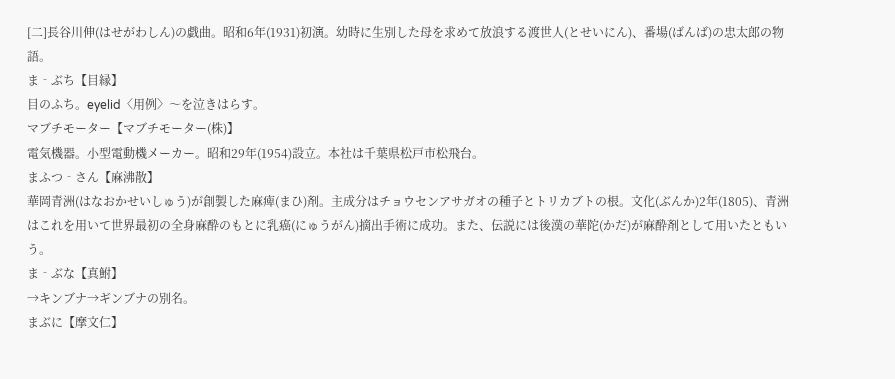[二]長谷川伸(はせがわしん)の戯曲。昭和6年(1931)初演。幼時に生別した母を求めて放浪する渡世人(とせいにん)、番場(ばんば)の忠太郎の物語。
ま‐ぶち【目縁】
目のふち。eyelid〈用例〉〜を泣きはらす。
マブチモーター【マブチモーター(株)】
電気機器。小型電動機メーカー。昭和29年(1954)設立。本社は千葉県松戸市松飛台。
まふつ‐さん【麻沸散】
華岡青洲(はなおかせいしゅう)が創製した麻痺(まひ)剤。主成分はチョウセンアサガオの種子とトリカブトの根。文化(ぶんか)2年(1805)、青洲はこれを用いて世界最初の全身麻酔のもとに乳癌(にゅうがん)摘出手術に成功。また、伝説には後漢の華陀(かだ)が麻酔剤として用いたともいう。
ま‐ぶな【真鮒】
→キンブナ→ギンブナの別名。
まぶに【摩文仁】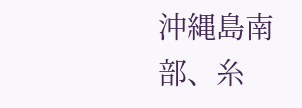沖縄島南部、糸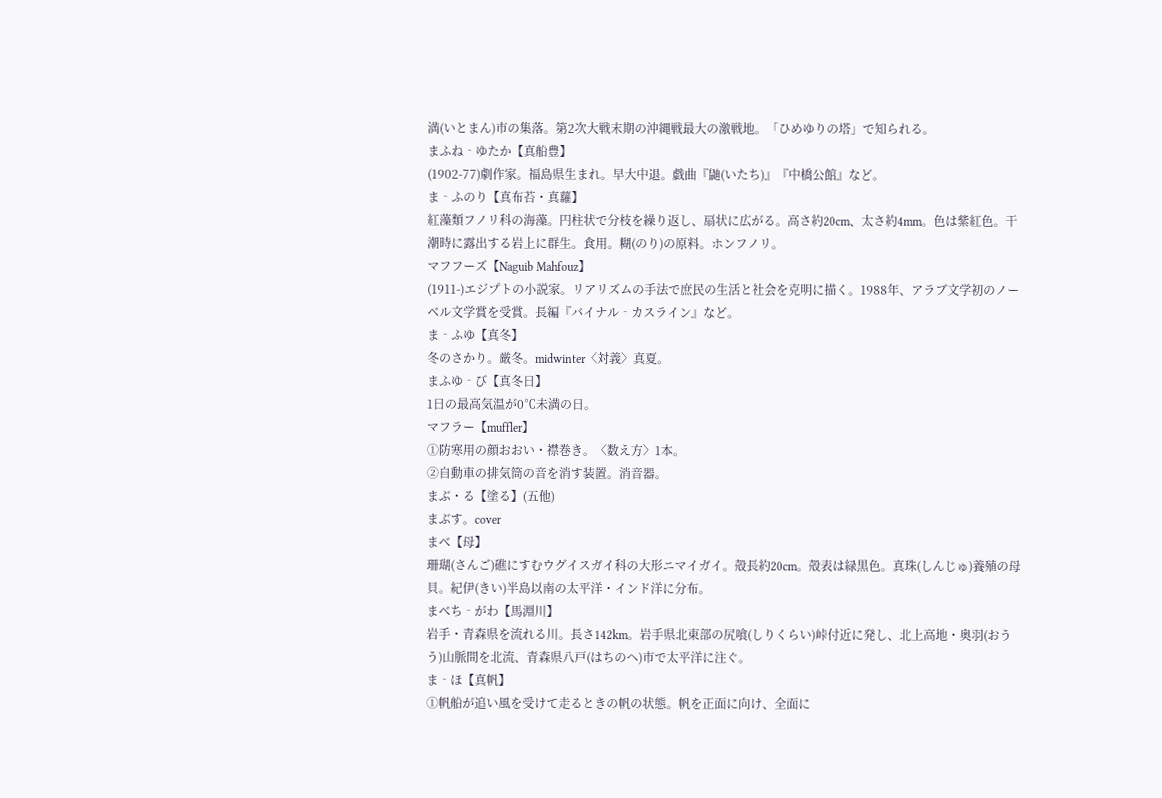満(いとまん)市の集落。第2次大戦末期の沖縄戦最大の激戦地。「ひめゆりの塔」で知られる。
まふね‐ゆたか【真船豊】
(1902-77)劇作家。福島県生まれ。早大中退。戯曲『鼬(いたち)』『中橋公館』など。
ま‐ふのり【真布苔・真蘿】
紅藻類フノリ科の海藻。円柱状で分枝を繰り返し、扇状に広がる。高さ約20cm、太さ約4mm。色は紫紅色。干潮時に露出する岩上に群生。食用。糊(のり)の原料。ホンフノリ。
マフフーズ【Naguib Mahfouz】
(1911-)エジプトの小説家。リアリズムの手法で庶民の生活と社会を克明に描く。1988年、アラブ文学初のノーベル文学賞を受賞。長編『バイナル‐カスライン』など。
ま‐ふゆ【真冬】
冬のさかり。厳冬。midwinter〈対義〉真夏。
まふゆ‐び【真冬日】
1日の最高気温が0℃未満の日。
マフラー【muffler】
①防寒用の顔おおい・襟巻き。〈数え方〉1本。
②自動車の排気筒の音を消す装置。消音器。
まぶ・る【塗る】(五他)
まぶす。cover
まべ【母】
珊瑚(さんご)礁にすむウグイスガイ科の大形ニマイガイ。殻長約20cm。殻表は緑黒色。真珠(しんじゅ)養殖の母貝。紀伊(きい)半島以南の太平洋・インド洋に分布。
まべち‐がわ【馬淵川】
岩手・青森県を流れる川。長さ142km。岩手県北東部の尻喰(しりくらい)峠付近に発し、北上高地・奥羽(おうう)山脈間を北流、青森県八戸(はちのへ)市で太平洋に注ぐ。
ま‐ほ【真帆】
①帆船が追い風を受けて走るときの帆の状態。帆を正面に向け、全面に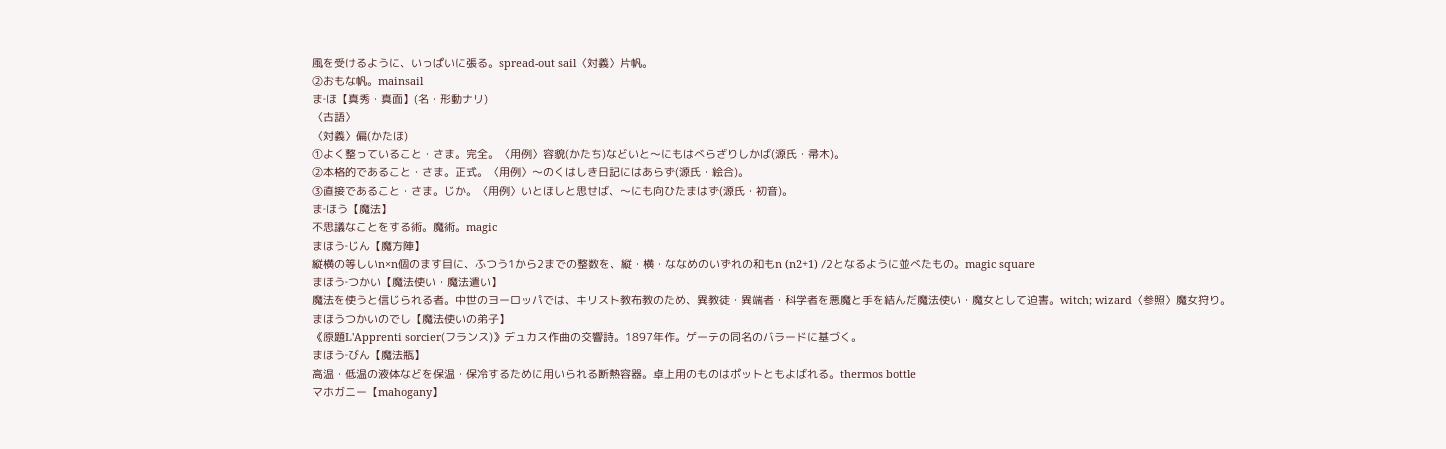風を受けるように、いっぱいに張る。spread-out sail〈対義〉片帆。
②おもな帆。mainsail
ま‐ほ【真秀・真面】(名・形動ナリ)
〈古語〉
〈対義〉偏(かたほ)
①よく整っていること・さま。完全。〈用例〉容貌(かたち)などいと〜にもはべらざりしかば(源氏・帚木)。
②本格的であること・さま。正式。〈用例〉〜のくはしき日記にはあらず(源氏・絵合)。
③直接であること・さま。じか。〈用例〉いとほしと思せば、〜にも向ひたまはず(源氏・初音)。
ま‐ほう【魔法】
不思議なことをする術。魔術。magic
まほう‐じん【魔方陣】
縦横の等しいn×n個のます目に、ふつう1から2までの整数を、縦・横・ななめのいずれの和もn (n2+1) /2となるように並べたもの。magic square
まほう‐つかい【魔法使い・魔法遣い】
魔法を使うと信じられる者。中世のヨーロッパでは、キリスト教布教のため、異教徒・異端者・科学者を悪魔と手を結んだ魔法使い・魔女として迫害。witch; wizard〈参照〉魔女狩り。
まほうつかいのでし【魔法使いの弟子】
《原題L'Apprenti sorcier(フランス)》デュカス作曲の交響詩。1897年作。ゲーテの同名のバラードに基づく。
まほう‐びん【魔法瓶】
高温・低温の液体などを保温・保冷するために用いられる断熱容器。卓上用のものはポットともよばれる。thermos bottle
マホガニー【mahogany】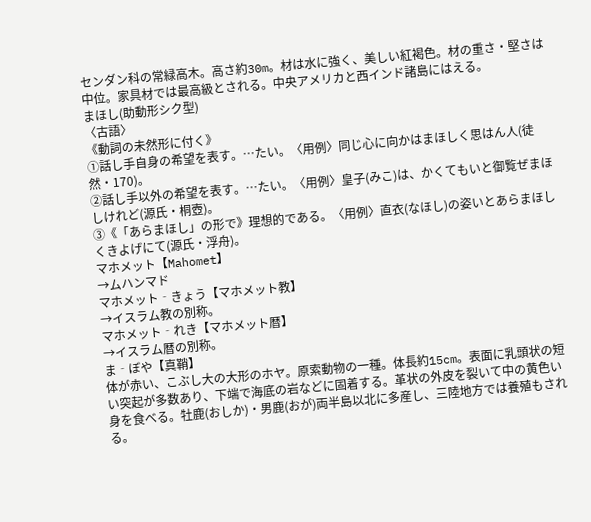センダン科の常緑高木。高さ約30m。材は水に強く、美しい紅褐色。材の重さ・堅さは中位。家具材では最高級とされる。中央アメリカと西インド諸島にはえる。
まほし(助動形シク型)
〈古語〉
《動詞の未然形に付く》
①話し手自身の希望を表す。…たい。〈用例〉同じ心に向かはまほしく思はん人(徒然・170)。
②話し手以外の希望を表す。…たい。〈用例〉皇子(みこ)は、かくてもいと御覧ぜまほしけれど(源氏・桐壺)。
③《「あらまほし」の形で》理想的である。〈用例〉直衣(なほし)の姿いとあらまほしくきよげにて(源氏・浮舟)。
マホメット【Mahomet】
→ムハンマド
マホメット‐きょう【マホメット教】
→イスラム教の別称。
マホメット‐れき【マホメット暦】
→イスラム暦の別称。
ま‐ぼや【真鞘】
体が赤い、こぶし大の大形のホヤ。原索動物の一種。体長約15cm。表面に乳頭状の短い突起が多数あり、下端で海底の岩などに固着する。革状の外皮を裂いて中の黄色い身を食べる。牡鹿(おしか)・男鹿(おが)両半島以北に多産し、三陸地方では養殖もされる。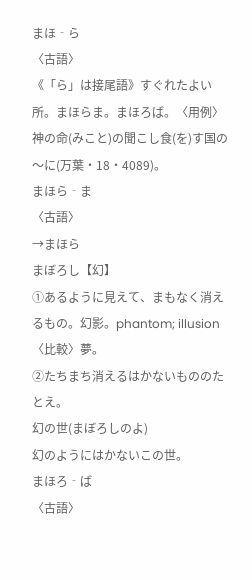まほ‐ら
〈古語〉
《「ら」は接尾語》すぐれたよい所。まほらま。まほろば。〈用例〉神の命(みこと)の聞こし食(を)す国の〜に(万葉・18・4089)。
まほら‐ま
〈古語〉
→まほら
まぼろし【幻】
①あるように見えて、まもなく消えるもの。幻影。phantom; illusion〈比較〉夢。
②たちまち消えるはかないもののたとえ。
幻の世(まぼろしのよ)
幻のようにはかないこの世。
まほろ‐ば
〈古語〉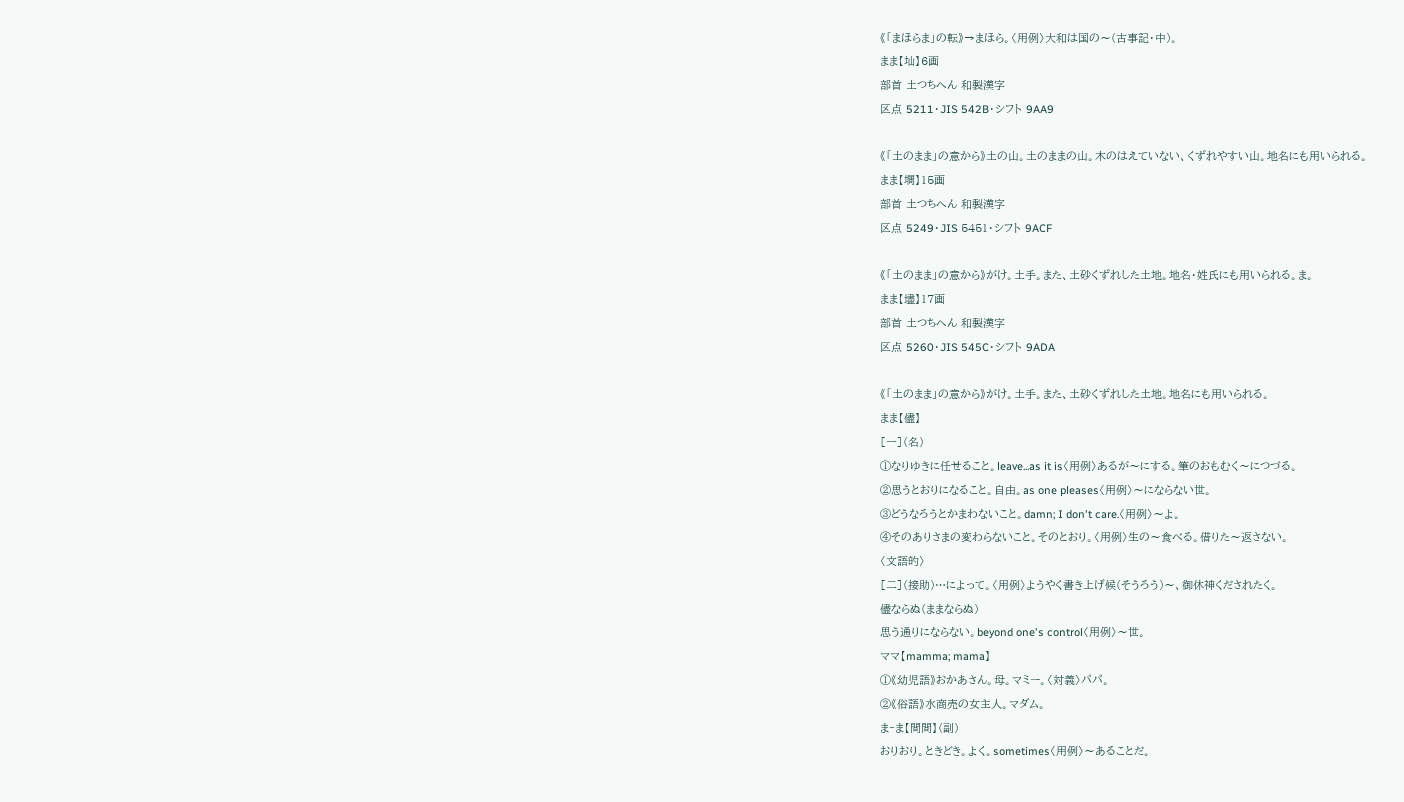《「まほらま」の転》→まほら。〈用例〉大和は国の〜(古事記・中)。
まま【圸】6画
部首 土つちへん 和製漢字
区点 5211・JIS 542B・シフト 9AA9

《「土のまま」の意から》土の山。土のままの山。木のはえていない、くずれやすい山。地名にも用いられる。
まま【墹】15画
部首 土つちへん 和製漢字
区点 5249・JIS 5451・シフト 9ACF

《「土のまま」の意から》がけ。土手。また、土砂くずれした土地。地名・姓氏にも用いられる。ま。
まま【壗】17画
部首 土つちへん 和製漢字
区点 5260・JIS 545C・シフト 9ADA

《「土のまま」の意から》がけ。土手。また、土砂くずれした土地。地名にも用いられる。
まま【儘】
[一](名)
①なりゆきに任せること。leave...as it is〈用例〉あるが〜にする。筆のおもむく〜につづる。
②思うとおりになること。自由。as one pleases〈用例〉〜にならない世。
③どうなろうとかまわないこと。damn; I don't care.〈用例〉〜よ。
④そのありさまの変わらないこと。そのとおり。〈用例〉生の〜食べる。借りた〜返さない。
〈文語的〉
[二](接助)…によって。〈用例〉ようやく書き上げ候(そうろう)〜、御休神くだされたく。
儘ならぬ(ままならぬ)
思う通りにならない。beyond one's control〈用例〉〜世。
ママ【mamma; mama】
①《幼児語》おかあさん。母。マミー。〈対義〉パパ。
②《俗語》水商売の女主人。マダム。
ま‐ま【間間】(副)
おりおり。ときどき。よく。sometimes〈用例〉〜あることだ。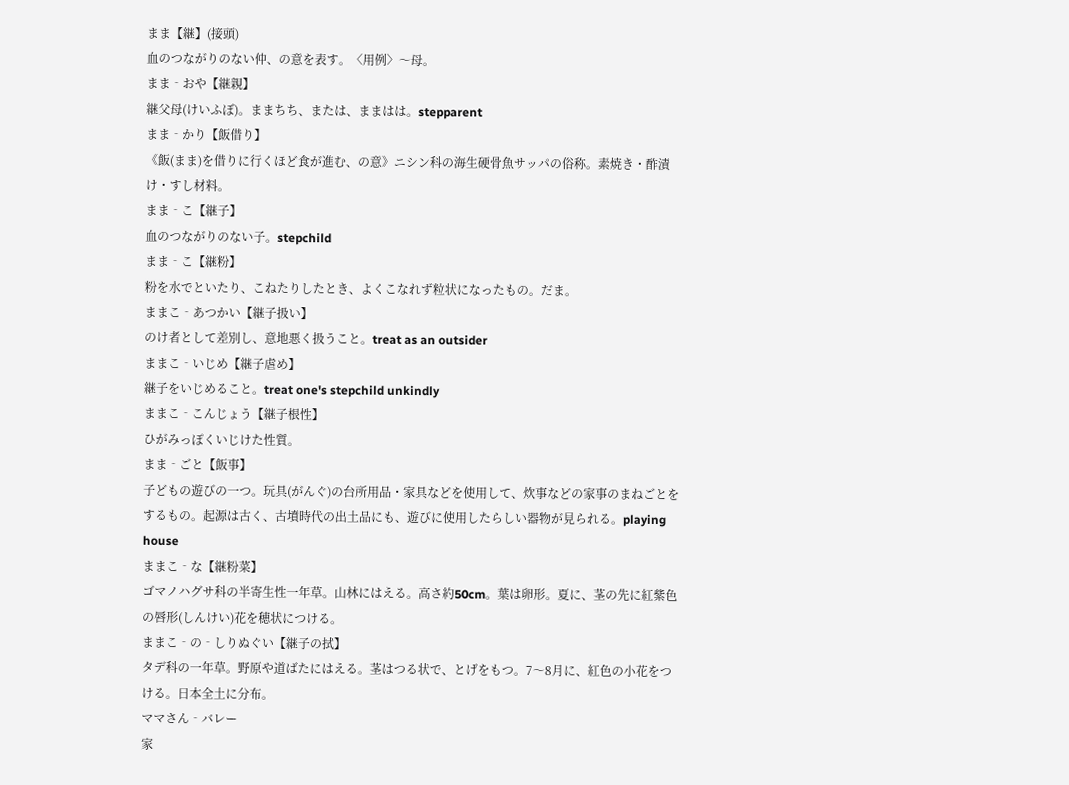まま【継】(接頭)
血のつながりのない仲、の意を表す。〈用例〉〜母。
まま‐おや【継親】
継父母(けいふぼ)。ままちち、または、ままはは。stepparent
まま‐かり【飯借り】
《飯(まま)を借りに行くほど食が進む、の意》ニシン科の海生硬骨魚サッパの俗称。素焼き・酢漬け・すし材料。
まま‐こ【継子】
血のつながりのない子。stepchild
まま‐こ【継粉】
粉を水でといたり、こねたりしたとき、よくこなれず粒状になったもの。だま。
ままこ‐あつかい【継子扱い】
のけ者として差別し、意地悪く扱うこと。treat as an outsider
ままこ‐いじめ【継子虐め】
継子をいじめること。treat one's stepchild unkindly
ままこ‐こんじょう【継子根性】
ひがみっぽくいじけた性質。
まま‐ごと【飯事】
子どもの遊びの一つ。玩具(がんぐ)の台所用品・家具などを使用して、炊事などの家事のまねごとをするもの。起源は古く、古墳時代の出土品にも、遊びに使用したらしい器物が見られる。playing house
ままこ‐な【継粉菜】
ゴマノハグサ科の半寄生性一年草。山林にはえる。高さ約50cm。葉は卵形。夏に、茎の先に紅紫色の唇形(しんけい)花を穂状につける。
ままこ‐の‐しりぬぐい【継子の拭】
タデ科の一年草。野原や道ばたにはえる。茎はつる状で、とげをもつ。7〜8月に、紅色の小花をつける。日本全土に分布。
ママさん‐バレー
家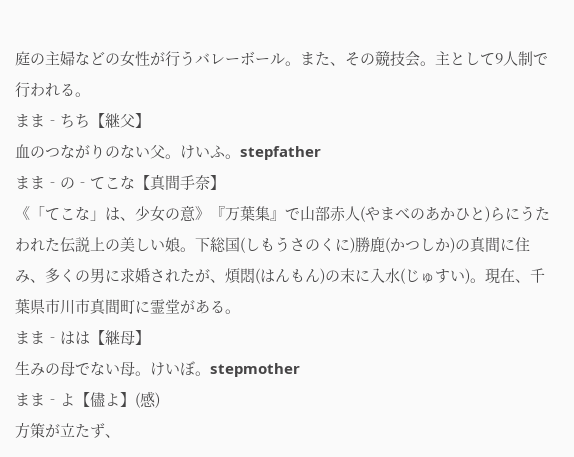庭の主婦などの女性が行うバレーボール。また、その競技会。主として9人制で行われる。
まま‐ちち【継父】
血のつながりのない父。けいふ。stepfather
まま‐の‐てこな【真間手奈】
《「てこな」は、少女の意》『万葉集』で山部赤人(やまべのあかひと)らにうたわれた伝説上の美しい娘。下総国(しもうさのくに)勝鹿(かつしか)の真間に住み、多くの男に求婚されたが、煩悶(はんもん)の末に入水(じゅすい)。現在、千葉県市川市真間町に霊堂がある。
まま‐はは【継母】
生みの母でない母。けいぼ。stepmother
まま‐よ【儘よ】(感)
方策が立たず、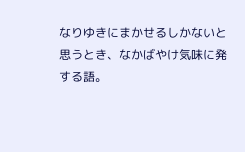なりゆきにまかせるしかないと思うとき、なかばやけ気味に発する語。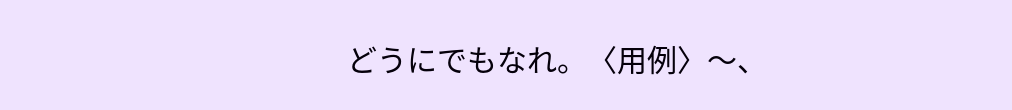どうにでもなれ。〈用例〉〜、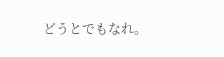どうとでもなれ。